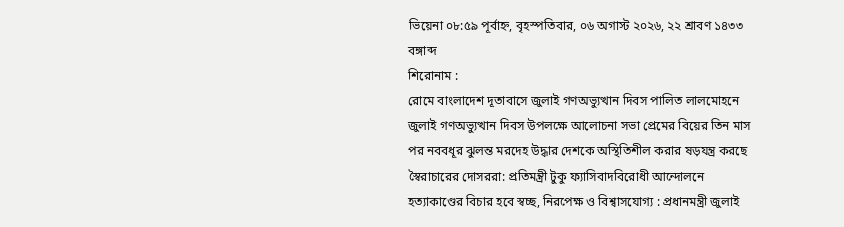ভিয়েনা ০৮:৫৯ পূর্বাহ্ন, বৃহস্পতিবার, ০৬ অগাস্ট ২০২৬, ২২ শ্রাবণ ১৪৩৩ বঙ্গাব্দ
শিরোনাম :
রোমে বাংলাদেশ দূতাবাসে জুলাই গণঅভ্যুত্থান দিবস পালিত লালমোহনে জুলাই গণঅভ্যুত্থান দিবস উপলক্ষে আলোচনা সভা প্রেমের বিয়ের তিন মাস পর নববধূর ঝুলন্ত মরদেহ উদ্ধার দেশকে অস্থিতিশীল করার ষড়যন্ত্র করছে স্বৈরাচারের দোসররা: প্রতিমন্ত্রী টুকু ফ্যাসিবাদবিরোধী আন্দোলনে হত্যাকাণ্ডের বিচার হবে স্বচ্ছ, নিরপেক্ষ ও বিশ্বাসযোগ্য : প্রধানমন্ত্রী জুলাই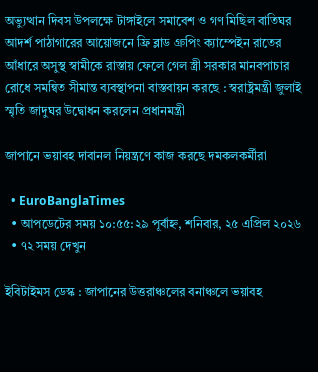অভ্যুত্থান দিবস উপলক্ষে টাঙ্গাইলে সমাবেশ ও গণ মিছিল বাতিঘর আদর্শ পাঠাগারের আয়োজনে ফ্রি ব্লাড গ্রুপিং ক্যাম্পেইন রাতের আঁধারে অসুস্থ স্বামীকে রাস্তায় ফেলে গেল স্ত্রী সরকার মানবপাচার রোধে সমন্বিত সীমান্ত ব্যবস্থাপনা বাস্তবায়ন করছে : স্বরাষ্ট্রমন্ত্রী জুলাই স্মৃতি জাদুঘর উদ্বোধন করলেন প্রধানমন্ত্রী

জাপানে ভয়াবহ দাবানল নিয়ন্ত্রণে কাজ করছে দমকলকর্মীরা

  • EuroBanglaTimes
  • আপডেটের সময় ১০:৫৫:২৯ পূর্বাহ্ন, শনিবার, ২৫ এপ্রিল ২০২৬
  • ৭২ সময় দেখুন

ইবিটাইমস ডেস্ক : জাপানের উত্তরাঞ্চলের বনাঞ্চলে ভয়াবহ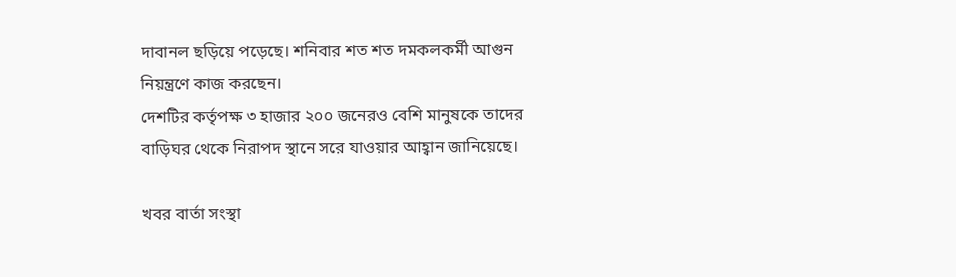দাবানল ছড়িয়ে পড়েছে। শনিবার শত শত দমকলকর্মী আগুন নিয়ন্ত্রণে কাজ করছেন।
দেশটির কর্তৃপক্ষ ৩ হাজার ২০০ জনেরও বেশি মানুষকে তাদের বাড়িঘর থেকে নিরাপদ স্থানে সরে যাওয়ার আহ্বান জানিয়েছে।

খবর বার্তা সংস্থা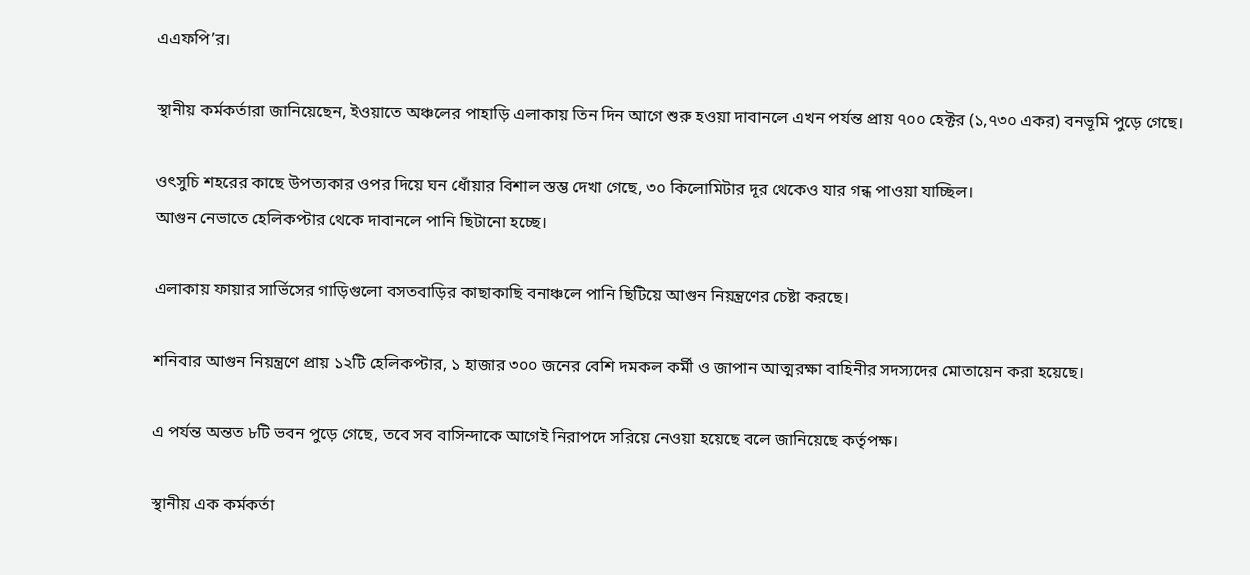এএফপি’র।

স্থানীয় কর্মকর্তারা জানিয়েছেন, ইওয়াতে অঞ্চলের পাহাড়ি এলাকায় তিন দিন আগে শুরু হওয়া দাবানলে এখন পর্যন্ত প্রায় ৭০০ হেক্টর (১,৭৩০ একর) বনভূমি পুড়ে গেছে।

ওৎসুচি শহরের কাছে উপত্যকার ওপর দিয়ে ঘন ধোঁয়ার বিশাল স্তম্ভ দেখা গেছে, ৩০ কিলোমিটার দূর থেকেও যার গন্ধ পাওয়া যাচ্ছিল।
আগুন নেভাতে হেলিকপ্টার থেকে দাবানলে পানি ছিটানো হচ্ছে।

এলাকায় ফায়ার সার্ভিসের গাড়িগুলো বসতবাড়ির কাছাকাছি বনাঞ্চলে পানি ছিটিয়ে আগুন নিয়ন্ত্রণের চেষ্টা করছে।

শনিবার আগুন নিয়ন্ত্রণে প্রায় ১২টি হেলিকপ্টার, ১ হাজার ৩০০ জনের বেশি দমকল কর্মী ও জাপান আত্মরক্ষা বাহিনীর সদস্যদের মোতায়েন করা হয়েছে।

এ পর্যন্ত অন্তত ৮টি ভবন পুড়ে গেছে, তবে সব বাসিন্দাকে আগেই নিরাপদে সরিয়ে নেওয়া হয়েছে বলে জানিয়েছে কর্তৃপক্ষ।

স্থানীয় এক কর্মকর্তা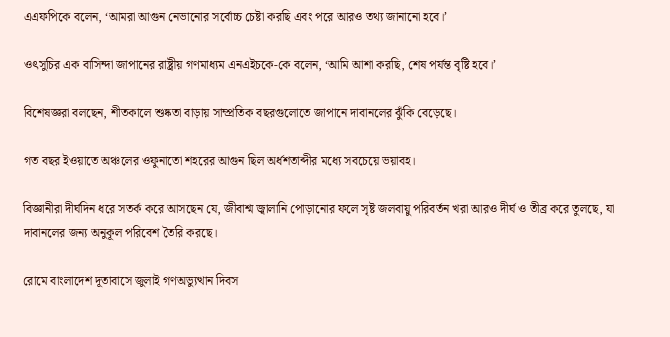এএফপিকে বলেন, ‘আমরা আগুন নেভানোর সর্বোচ্চ চেষ্টা করছি এবং পরে আরও তথ্য জানানো হবে।’

ওৎসুচির এক বাসিন্দা জাপানের রাষ্ট্রীয় গণমাধ্যম এনএইচকে-কে বলেন, ‘আমি আশা করছি, শেষ পর্যন্ত বৃষ্টি হবে।’

বিশেষজ্ঞরা বলছেন, শীতকালে শুষ্কতা বাড়ায় সাম্প্রতিক বছরগুলোতে জাপানে দাবানলের ঝুঁকি বেড়েছে।

গত বছর ইওয়াতে অঞ্চলের ওফুনাতো শহরের আগুন ছিল অর্ধশতাব্দীর মধ্যে সবচেয়ে ভয়াবহ।

বিজ্ঞানীরা দীর্ঘদিন ধরে সতর্ক করে আসছেন যে, জীবাশ্ম জ্বালানি পোড়ানোর ফলে সৃষ্ট জলবায়ু পরিবর্তন খরা আরও দীর্ঘ ও তীব্র করে তুলছে, যা দাবানলের জন্য অনুকূল পরিবেশ তৈরি করছে।

রোমে বাংলাদেশ দূতাবাসে জুলাই গণঅভ্যুত্থান দিবস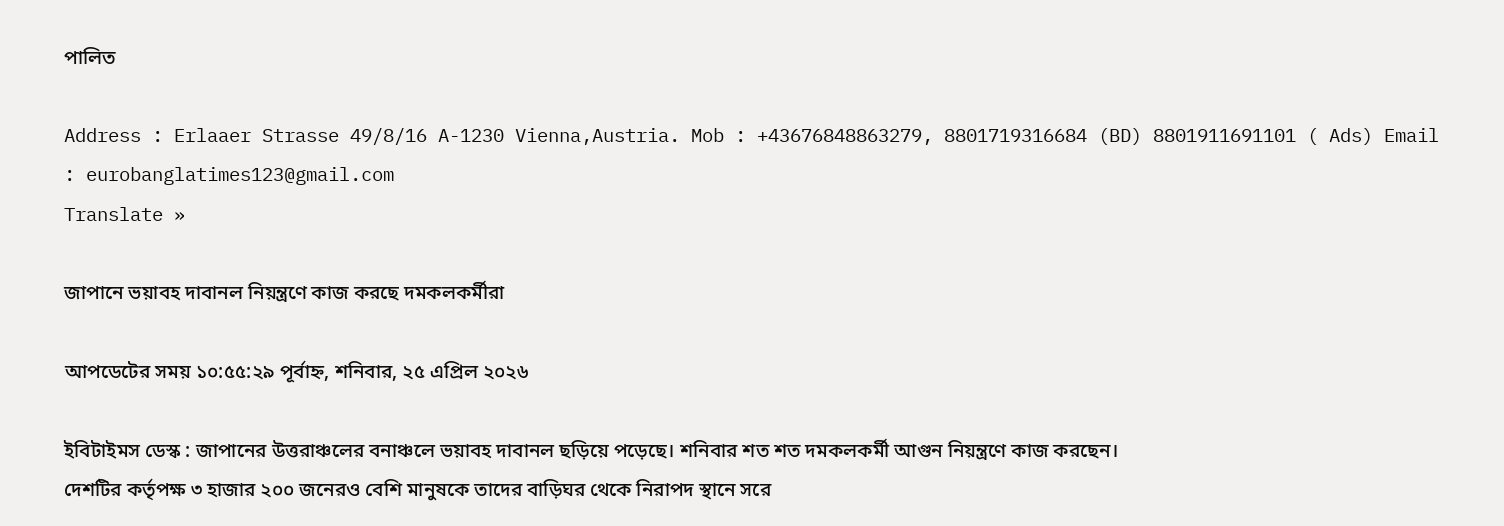পালিত

Address : Erlaaer Strasse 49/8/16 A-1230 Vienna,Austria. Mob : +43676848863279, 8801719316684 (BD) 8801911691101 ( Ads) Email : eurobanglatimes123@gmail.com
Translate »

জাপানে ভয়াবহ দাবানল নিয়ন্ত্রণে কাজ করছে দমকলকর্মীরা

আপডেটের সময় ১০:৫৫:২৯ পূর্বাহ্ন, শনিবার, ২৫ এপ্রিল ২০২৬

ইবিটাইমস ডেস্ক : জাপানের উত্তরাঞ্চলের বনাঞ্চলে ভয়াবহ দাবানল ছড়িয়ে পড়েছে। শনিবার শত শত দমকলকর্মী আগুন নিয়ন্ত্রণে কাজ করছেন।
দেশটির কর্তৃপক্ষ ৩ হাজার ২০০ জনেরও বেশি মানুষকে তাদের বাড়িঘর থেকে নিরাপদ স্থানে সরে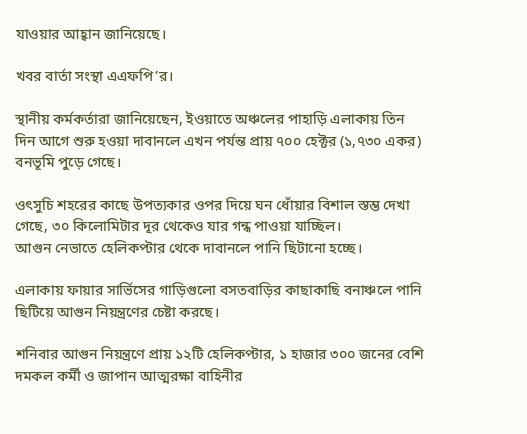যাওয়ার আহ্বান জানিয়েছে।

খবর বার্তা সংস্থা এএফপি’র।

স্থানীয় কর্মকর্তারা জানিয়েছেন, ইওয়াতে অঞ্চলের পাহাড়ি এলাকায় তিন দিন আগে শুরু হওয়া দাবানলে এখন পর্যন্ত প্রায় ৭০০ হেক্টর (১,৭৩০ একর) বনভূমি পুড়ে গেছে।

ওৎসুচি শহরের কাছে উপত্যকার ওপর দিয়ে ঘন ধোঁয়ার বিশাল স্তম্ভ দেখা গেছে, ৩০ কিলোমিটার দূর থেকেও যার গন্ধ পাওয়া যাচ্ছিল।
আগুন নেভাতে হেলিকপ্টার থেকে দাবানলে পানি ছিটানো হচ্ছে।

এলাকায় ফায়ার সার্ভিসের গাড়িগুলো বসতবাড়ির কাছাকাছি বনাঞ্চলে পানি ছিটিয়ে আগুন নিয়ন্ত্রণের চেষ্টা করছে।

শনিবার আগুন নিয়ন্ত্রণে প্রায় ১২টি হেলিকপ্টার, ১ হাজার ৩০০ জনের বেশি দমকল কর্মী ও জাপান আত্মরক্ষা বাহিনীর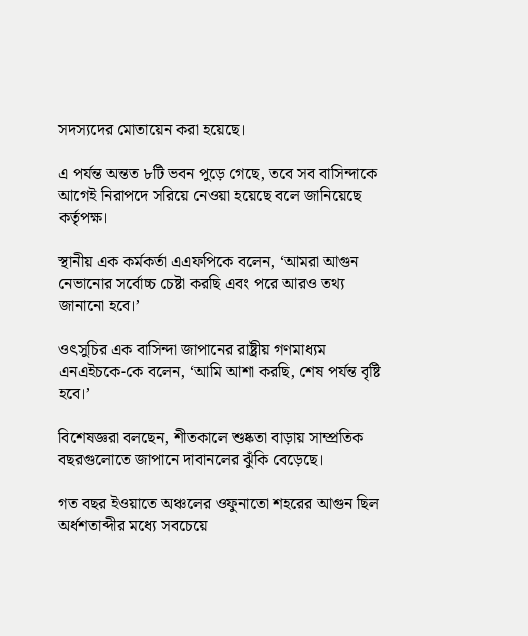সদস্যদের মোতায়েন করা হয়েছে।

এ পর্যন্ত অন্তত ৮টি ভবন পুড়ে গেছে, তবে সব বাসিন্দাকে আগেই নিরাপদে সরিয়ে নেওয়া হয়েছে বলে জানিয়েছে কর্তৃপক্ষ।

স্থানীয় এক কর্মকর্তা এএফপিকে বলেন, ‘আমরা আগুন নেভানোর সর্বোচ্চ চেষ্টা করছি এবং পরে আরও তথ্য জানানো হবে।’

ওৎসুচির এক বাসিন্দা জাপানের রাষ্ট্রীয় গণমাধ্যম এনএইচকে-কে বলেন, ‘আমি আশা করছি, শেষ পর্যন্ত বৃষ্টি হবে।’

বিশেষজ্ঞরা বলছেন, শীতকালে শুষ্কতা বাড়ায় সাম্প্রতিক বছরগুলোতে জাপানে দাবানলের ঝুঁকি বেড়েছে।

গত বছর ইওয়াতে অঞ্চলের ওফুনাতো শহরের আগুন ছিল অর্ধশতাব্দীর মধ্যে সবচেয়ে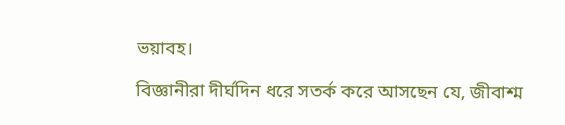ভয়াবহ।

বিজ্ঞানীরা দীর্ঘদিন ধরে সতর্ক করে আসছেন যে, জীবাশ্ম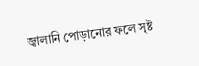জ্বালানি পোড়ানোর ফলে সৃষ্ট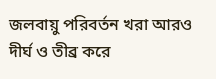জলবায়ু পরিবর্তন খরা আরও দীর্ঘ ও তীব্র করে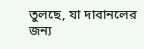তুলছে, যা দাবানলের জন্য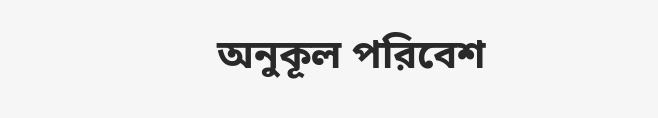অনুকূল পরিবেশ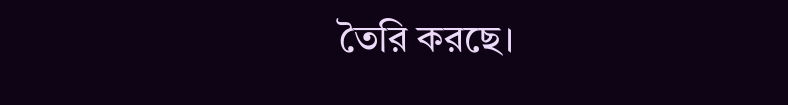তৈরি করছে।